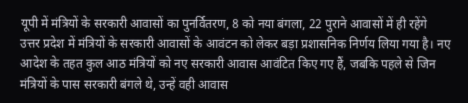यूपी में मंत्रियों के सरकारी आवासों का पुनर्वितरण, 8 को नया बंगला, 22 पुराने आवासों में ही रहेंगे
उत्तर प्रदेश में मंत्रियों के सरकारी आवासों के आवंटन को लेकर बड़ा प्रशासनिक निर्णय लिया गया है। नए आदेश के तहत कुल आठ मंत्रियों को नए सरकारी आवास आवंटित किए गए हैं, जबकि पहले से जिन मंत्रियों के पास सरकारी बंगले थे, उन्हें वही आवास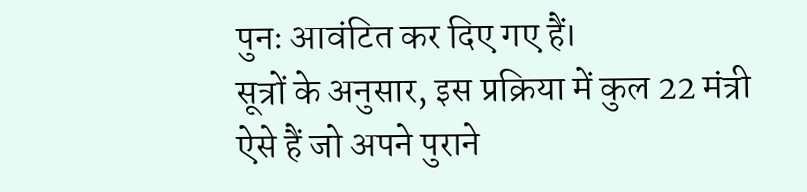पुनः आवंटित कर दिए गए हैं।
सूत्रों के अनुसार, इस प्रक्रिया में कुल 22 मंत्री ऐसे हैं जो अपने पुराने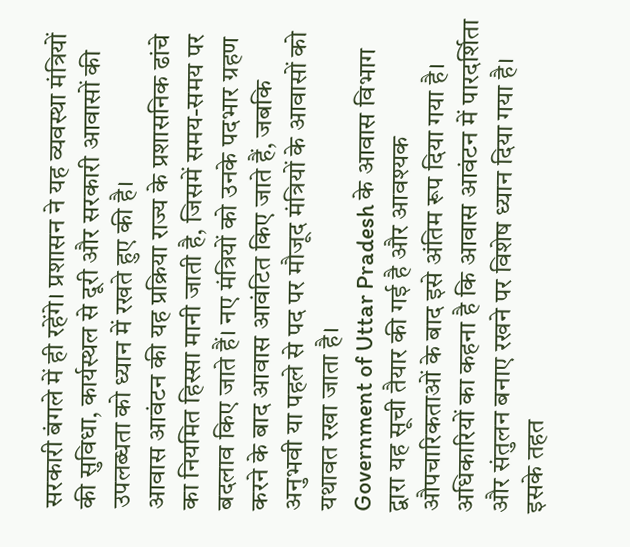सरकारी बंगले में ही रहेंगे। प्रशासन ने यह व्यवस्था मंत्रियों की सुविधा, कार्यस्थल से दूरी और सरकारी आवासों की उपलब्धता को ध्यान में रखते हुए की है।
आवास आवंटन की यह प्रक्रिया राज्य के प्रशासनिक ढांचे का नियमित हिस्सा मानी जाती है, जिसमें समय-समय पर बदलाव किए जाते हैं। नए मंत्रियों को उनके पदभार ग्रहण करने के बाद आवास आवंटित किए जाते हैं, जबकि अनुभवी या पहले से पद पर मौजूद मंत्रियों के आवासों को यथावत रखा जाता है।
Government of Uttar Pradesh के आवास विभाग द्वारा यह सूची तैयार की गई है और आवश्यक औपचारिकताओं के बाद इसे अंतिम रूप दिया गया है।
अधिकारियों का कहना है कि आवास आवंटन में पारदर्शिता और संतुलन बनाए रखने पर विशेष ध्यान दिया गया है। इसके तहत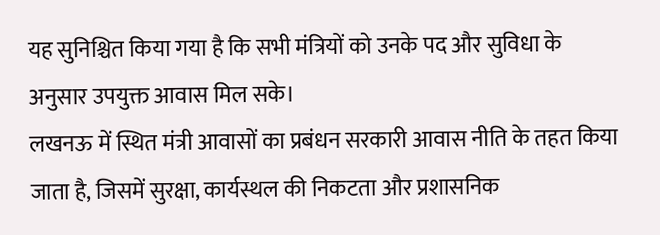यह सुनिश्चित किया गया है कि सभी मंत्रियों को उनके पद और सुविधा के अनुसार उपयुक्त आवास मिल सके।
लखनऊ में स्थित मंत्री आवासों का प्रबंधन सरकारी आवास नीति के तहत किया जाता है, जिसमें सुरक्षा, कार्यस्थल की निकटता और प्रशासनिक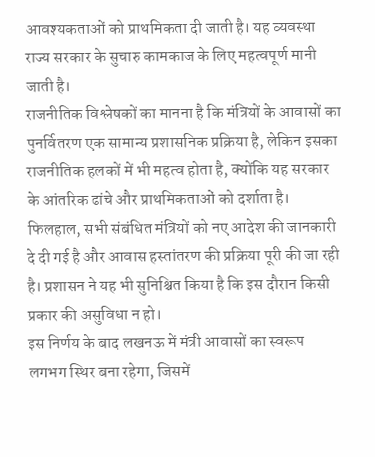आवश्यकताओं को प्राथमिकता दी जाती है। यह व्यवस्था राज्य सरकार के सुचारु कामकाज के लिए महत्वपूर्ण मानी जाती है।
राजनीतिक विश्लेषकों का मानना है कि मंत्रियों के आवासों का पुनर्वितरण एक सामान्य प्रशासनिक प्रक्रिया है, लेकिन इसका राजनीतिक हलकों में भी महत्व होता है, क्योंकि यह सरकार के आंतरिक ढांचे और प्राथमिकताओं को दर्शाता है।
फिलहाल, सभी संबंधित मंत्रियों को नए आदेश की जानकारी दे दी गई है और आवास हस्तांतरण की प्रक्रिया पूरी की जा रही है। प्रशासन ने यह भी सुनिश्चित किया है कि इस दौरान किसी प्रकार की असुविधा न हो।
इस निर्णय के बाद लखनऊ में मंत्री आवासों का स्वरूप लगभग स्थिर बना रहेगा, जिसमें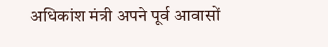अधिकांश मंत्री अपने पूर्व आवासों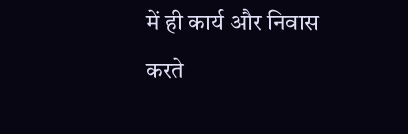में ही कार्य और निवास करते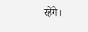रहेंगे।